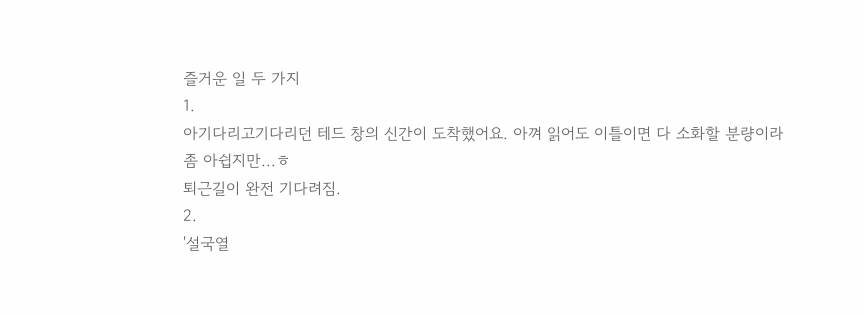즐거운 일 두 가지
1.
아기다리고기다리던 테드 창의 신간이 도착했어요. 아껴 읽어도 이틀이면 다 소화할 분량이라 좀 아쉽지만...ㅎ
퇴근길이 완전 기다려짐.
2.
'설국열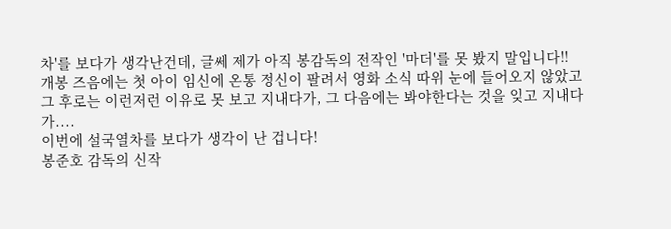차'를 보다가 생각난건데, 글쎄 제가 아직 봉감독의 전작인 '마더'를 못 봤지 말입니다!!
개봉 즈음에는 첫 아이 임신에 온통 정신이 팔려서 영화 소식 따위 눈에 들어오지 않았고
그 후로는 이런저런 이유로 못 보고 지내다가, 그 다음에는 봐야한다는 것을 잊고 지내다가....
이번에 설국열차를 보다가 생각이 난 겁니다!
봉준호 감독의 신작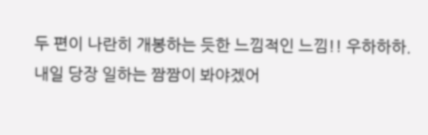두 편이 나란히 개봉하는 듯한 느낌적인 느낌!! 우하하하.
내일 당장 일하는 짬짬이 봐야겠어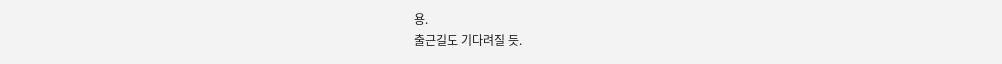용.
출근길도 기다려질 듯.